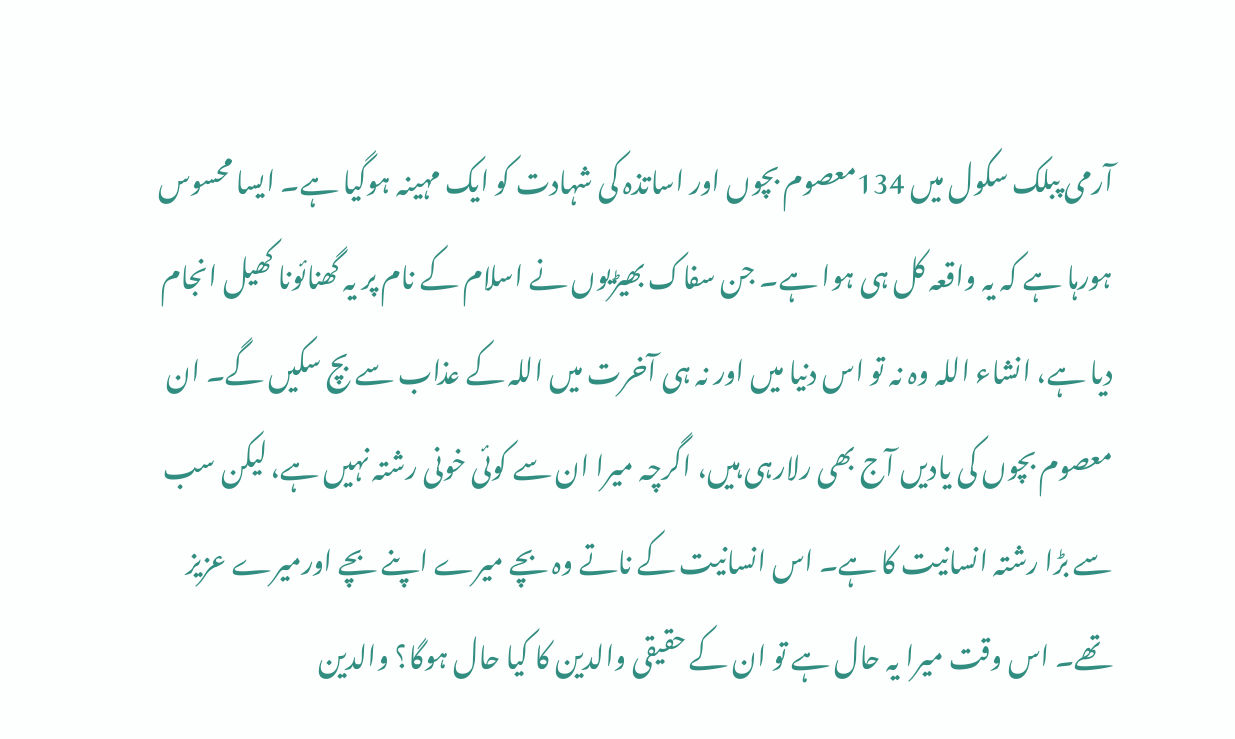آرمی پبلک سکول میں 134معصوم بچوں اور اساتذہ کی شہادت کو ایک مہینہ ہوگیا ہے۔ ایسا محسوس ہورہا ہے کہ یہ واقعہ کل ہی ہوا ہے۔ جن سفاک بھیڑیوں نے اسلام کے نام پر یہ گھنائونا کھیل انجام دیا ہے، انشاء اللہ وہ نہ تو اس دنیا میں اور نہ ہی آخرت میں اللہ کے عذاب سے بچ سکیں گے۔ ان معصوم بچوں کی یادیں آج بھی رلارہی ہیں، اگرچہ میرا ان سے کوئی خونی رشتہ نہیں ہے، لیکن سب سے بڑا رشتہ انسانیت کا ہے۔ اس انسانیت کے ناتے وہ بچے میرے اپنے بچے اورمیرے عزیز تھے۔ اس وقت میرا یہ حال ہے تو ان کے حقیقی والدین کا کیا حال ہوگا؟ والدین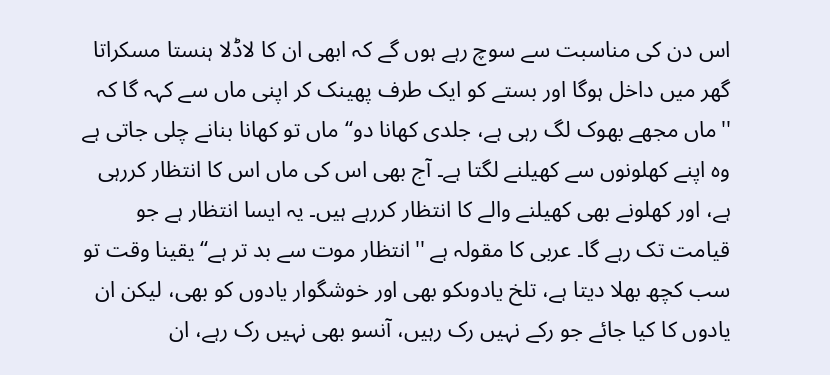اس دن کی مناسبت سے سوچ رہے ہوں گے کہ ابھی ان کا لاڈلا ہنستا مسکراتا گھر میں داخل ہوگا اور بستے کو ایک طرف پھینک کر اپنی ماں سے کہہ گا کہ ''ماں مجھے بھوک لگ رہی ہے، جلدی کھانا دو‘‘ ماں تو کھانا بنانے چلی جاتی ہے وہ اپنے کھلونوں سے کھیلنے لگتا ہے۔ آج بھی اس کی ماں اس کا انتظار کررہی ہے، اور کھلونے بھی کھیلنے والے کا انتظار کررہے ہیں۔ یہ ایسا انتظار ہے جو قیامت تک رہے گا۔ عربی کا مقولہ ہے ''انتظار موت سے بد تر ہے‘‘ یقینا وقت تو سب کچھ بھلا دیتا ہے، تلخ یادوںکو بھی اور خوشگوار یادوں کو بھی، لیکن ان یادوں کا کیا جائے جو رکے نہیں رک رہیں، آنسو بھی نہیں رک رہے، ان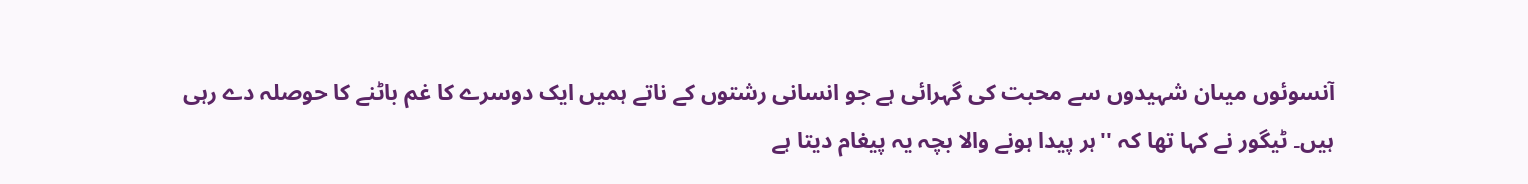آنسوئوں میںان شہیدوں سے محبت کی گہرائی ہے جو انسانی رشتوں کے ناتے ہمیں ایک دوسرے کا غم باٹنے کا حوصلہ دے رہی ہیں۔ ٹیگور نے کہا تھا کہ ''ہر پیدا ہونے والا بچہ یہ پیغام دیتا ہے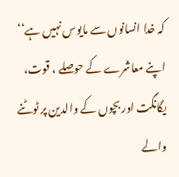کہ خدا انسانوں سے مایوس نہیں ہے‘‘ اپنے معاشرے کے حوصلے ، قوت، یگانگت اور بچوں کے والدین پر ٹوٹنے والے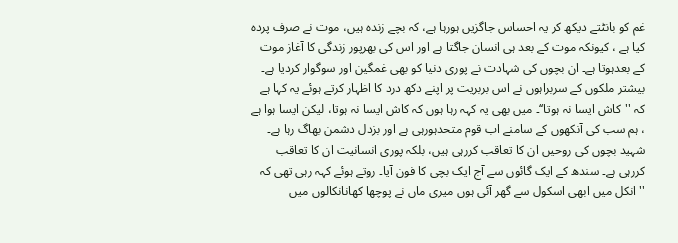غم کو بانٹتے دیکھ کر یہ احساس جاگزیں ہورہا ہے، کہ بچے زندہ ہیں، موت نے صرف پردہ کیا ہے ، کیونکہ موت کے بعد ہی انسان جاگتا ہے اور اس کی بھرپور زندگی کا آغاز موت کے بعدہوتا ہے۔ ان بچوں کی شہادت نے پوری دنیا کو بھی غمگین اور سوگوار کردیا ہے۔ بیشتر ملکوں کے سربراہوں نے اس بربریت پر اپنے دکھ درد کا اظہار کرتے ہوئے یہ کہا ہے کہ ''کاش ایسا نہ ہوتا‘‘۔ میں بھی یہ کہہ رہا ہوں کہ کاش ایسا نہ ہوتا، لیکن ایسا ہوا ہے ، ہم سب کی آنکھوں کے سامنے اب قوم متحدہورہی ہے اور بزدل دشمن بھاگ رہا ہے۔ شہید بچوں کی روحیں ان کا تعاقب کررہی ہیں، بلکہ پوری انسانیت ان کا تعاقب کررہی ہے۔ سندھ کے ایک گائوں سے آج ایک بچی کا فون آیا۔ روتے ہوئے کہہ رہی تھی کہ ''انکل میں ابھی اسکول سے گھر آئی ہوں میری ماں نے پوچھا کھانانکالوں میں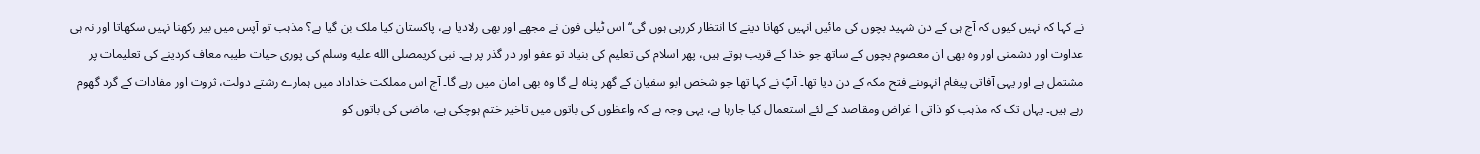نے کہا کہ نہیں کیوں کہ آج ہی کے دن شہید بچوں کی مائیں انہیں کھانا دینے کا انتظار کررہی ہوں گی‘‘ اس ٹیلی فون نے مجھے اور بھی رلادیا ہے، پاکستان کیا ملک بن گیا ہے؟ مذہب تو آپس میں بیر رکھنا نہیں سکھاتا اور نہ ہی عداوت اور دشمنی اور وہ بھی ان معصوم بچوں کے ساتھ جو خدا کے قریب ہوتے ہیں، پھر اسلام کی تعلیم کی بنیاد تو عفو اور در گذر پر ہے۔ نبی کریمصلى الله عليه وسلم کی پوری حیات طیبہ معاف کردینے کی تعلیمات پر مشتمل ہے اور یہی آفاتی پیغام انہوںنے فتح مکہ کے دن دیا تھا۔ آپؐ نے کہا تھا جو شخص ابو سفیان کے گھر پناہ لے گا وہ بھی امان میں رہے گا۔ آج اس مملکت خداداد میں ہمارے رشتے دولت، ثروت اور مفادات کے گرد گھوم رہے ہیں۔ یہاں تک کہ مذہب کو ذاتی ا غراض ومقاصد کے لئے استعمال کیا جارہا ہے، یہی وجہ ہے کہ واعظوں کی باتوں میں تاخیر ختم ہوچکی ہے، ماضی کی باتوں کو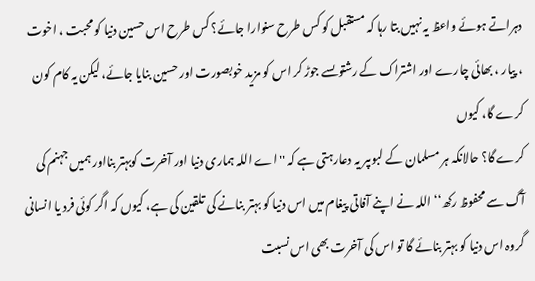دہراتے ہوئے واعظ یہ نہیں بتا رہا کہ مستقبل کو کس طرح سنوارا جائے؟ کس طرح اس حسین دنیا کو محبت ، اخوت ، پیار ، بھائی چارے اور اشتراک کے رشتوںسے جوڑ کر اس کو مزید خوبصورت اور حسین بنایا جائے، لیکن یہ کام کون کرے گا، کیوں
کرے گا؟ حالانکہ ہر مسلمان کے لبوںپر یہ دعارہتی ہے کہ ''اے اللہ ہماری دنیا اور آخرت کوبہتر بنااور ہمیں جہنم کی آگ سے محفوظ رکھ‘‘اللہ نے اپنے آفاتی پیغام میں اس دنیا کو بہتر بنانے کی تلقین کی ہے، کیوں کہ اگر کوئی فرد یا انسانی گروہ اس دنیا کو بہتر بنائے گا تو اس کی آخرت بھی اس نسبت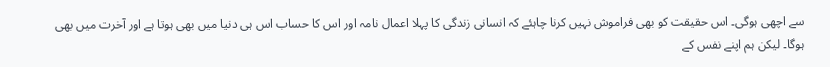سے اچھی ہوگی۔ اس حقیقت کو بھی فراموش نہیں کرنا چاہئے کہ انسانی زندگی کا پہلا اعمال نامہ اور اس کا حساب اس ہی دنیا میں بھی ہوتا ہے اور آخرت میں بھی ہوگا۔ لیکن ہم اپنے نفس کے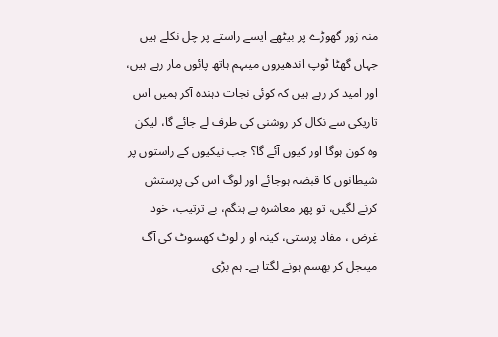منہ زور گھوڑے پر بیٹھے ایسے راستے پر چل نکلے ہیں جہاں گھٹا ٹوپ اندھیروں میںہم ہاتھ پائوں مار رہے ہیں، اور امید کر رہے ہیں کہ کوئی نجات دہندہ آکر ہمیں اس تاریکی سے نکال کر روشنی کی طرف لے جائے گا، لیکن وہ کون ہوگا اور کیوں آئے گا؟ جب نیکیوں کے راستوں پر شیطانوں کا قبضہ ہوجائے اور لوگ اس کی پرستش کرنے لگیں، تو پھر معاشرہ بے ہنگم، بے ترتیب، خود غرض ، مفاد پرستی، کینہ او ر لوٹ کھسوٹ کی آگ میںجل کر بھسم ہونے لگتا ہے۔ ہم بڑی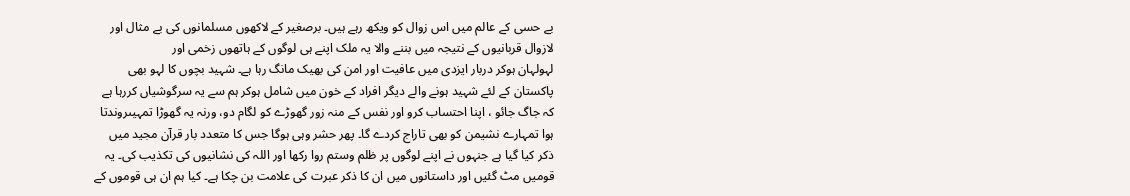بے حسی کے عالم میں اس زوال کو ویکھ رہے ہیں۔ برصغیر کے لاکھوں مسلمانوں کی بے مثال اور لازوال قربانیوں کے نتیجہ میں بننے والا یہ ملک اپنے ہی لوگوں کے ہاتھوں زخمی اور
لہولہان ہوکر دربار ایزدی میں عافیت اور امن کی بھیک مانگ رہا ہے۔ شہید بچوں کا لہو بھی پاکستان کے لئے شہید ہونے والے دیگر افراد کے خون میں شامل ہوکر ہم سے یہ سرگوشیاں کررہا ہے کہ جاگ جائو ، اپنا احتساب کرو اور نفس کے منہ زور گھوڑے کو لگام دو، ورنہ یہ گھوڑا تمہیںروندتا ہوا تمہارے نشیمن کو بھی تاراج کردے گا۔ پھر حشر وہی ہوگا جس کا متعدد بار قرآن مجید میں ذکر کیا گیا ہے جنہوں نے اپنے لوگوں پر ظلم وستم روا رکھا اور اللہ کی نشانیوں کی تکذیب کی۔ یہ قومیں مٹ گئیں اور داستانوں میں ان کا ذکر عبرت کی علامت بن چکا ہے۔ کیا ہم ان ہی قوموں کے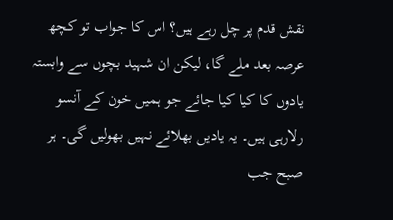نقش قدم پر چل رہے ہیں؟ اس کا جواب تو کچھ عرصہ بعد ملے گا، لیکن ان شہید بچوں سے وابستہ یادوں کا کیا کیا جائے جو ہمیں خون کے آنسو رلارہی ہیں۔ یہ یادیں بھلائے نہیں بھولیں گی۔ ہر صبح جب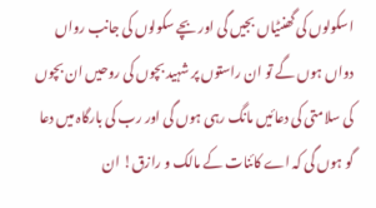اسکولوں کی گھنٹیاں بجیں گی اور بچے سکولوں کی جانب رواں دواں ہوں گے تو ان راستوں پر شہید بچوں کی روحیں ان بچوں کی سلامتی کی دعائیں مانگ رہی ہوں گی اور رب کی بارگاہ میں دعا گو ہوں گی کہ اے کائنات کے مالک و رازق! ان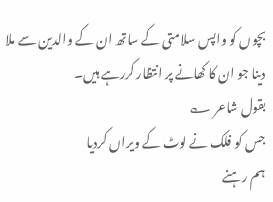بچوں کو واپس سلامتی کے ساتھ ان کے والدین سے ملا دینا جو ان کا کھانے پر انتظار کررہے ہیں۔
بقول شاعر ؎
جس کو فلک نے لوٹ کے ویراں کردیا
ہم رہنے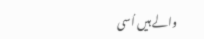والے ہیں اُسی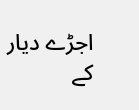اجڑے دیار کے